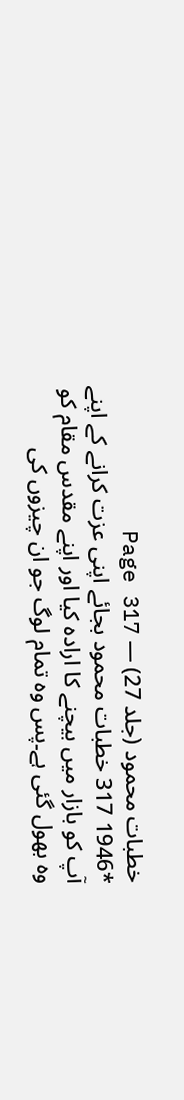خطبات محمود (جلد 27) — Page 317
*1946 317 خطبات محمود بجائے اپنی عزت کرانے کے اپنے آپ کو بازار میں بیچنے کا ارادہ کیا اور اپنے مقدس مقام کو وہ بھول گئی ہے۔پس وہ تمام لوگ جو ان چیزوں کی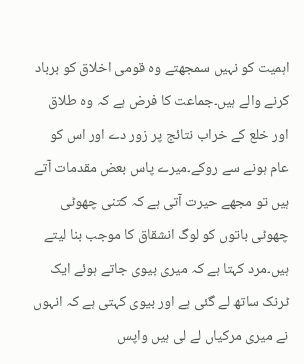اہمیت کو نہیں سمجھتے وہ قومی اخلاق کو برباد کرنے والے ہیں۔جماعت کا فرض ہے کہ وہ طلاق اور خلع کے خراب نتائج پر زور دے اور اس کو عام ہونے سے روکے۔میرے پاس بعض مقدمات آتے ہیں تو مجھے حیرت آتی ہے کہ کتنی چھوٹی چھوٹی باتوں کو لوگ انشقاق کا موجب بنا لیتے ہیں۔مرد کہتا ہے کہ میری بیوی جاتے ہوئے ایک ٹرنک ساتھ لے گئی ہے اور بیوی کہتی ہے کہ انہوں نے میری مرکیاں لے لی ہیں واپس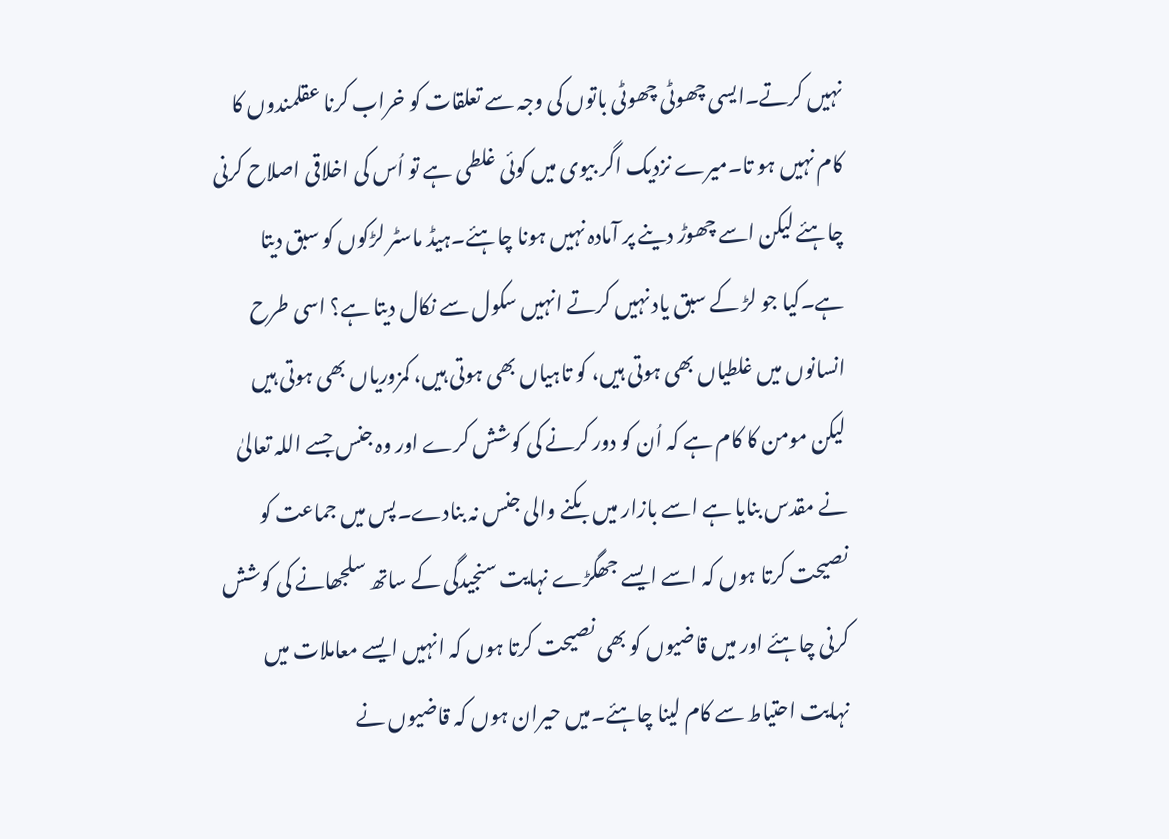نہیں کرتے۔ایسی چھوٹی چھوٹی باتوں کی وجہ سے تعلقات کو خراب کرنا عقلمندوں کا کام نہیں ہو تا۔میرے نزدیک اگر بیوی میں کوئی غلطی ہے تو اُس کی اخلاقی اصلاح کرنی چاہئے لیکن اسے چھوڑ دینے پر آمادہ نہیں ہونا چاہئے۔ہیڈ ماسٹر لڑکوں کو سبق دیتا ہے۔کیا جو لڑ کے سبق یاد نہیں کرتے انہیں سکول سے نکال دیتا ہے؟ اسی طرح انسانوں میں غلطیاں بھی ہوتی ہیں، کو تاہیاں بھی ہوتی ہیں، کمزوریاں بھی ہوتی ہیں لیکن مومن کا کام ہے کہ اُن کو دور کرنے کی کوشش کرے اور وہ جنس جسے اللہ تعالیٰ نے مقدس بنایا ہے اسے بازار میں بکنے والی جنس نہ بنادے۔پس میں جماعت کو نصیحت کرتا ہوں کہ اسے ایسے جھگڑے نہایت سنجیدگی کے ساتھ سلجھانے کی کوشش کرنی چاہئے اور میں قاضیوں کو بھی نصیحت کرتا ہوں کہ انہیں ایسے معاملات میں نہایت احتیاط سے کام لینا چاہئے۔میں حیران ہوں کہ قاضیوں نے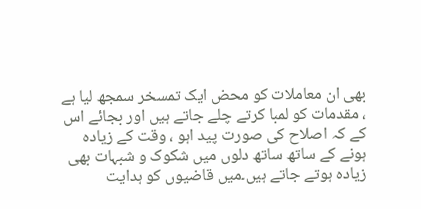بھی ان معاملات کو محض ایک تمسخر سمجھ لیا ہے ، مقدمات کو لمبا کرتے چلے جاتے ہیں اور بجائے اس کے کہ اصلاح کی صورت پید اہو ، وقت کے زیادہ ہونے کے ساتھ ساتھ دلوں میں شکوک و شبہات بھی زیادہ ہوتے جاتے ہیں۔میں قاضیوں کو ہدایت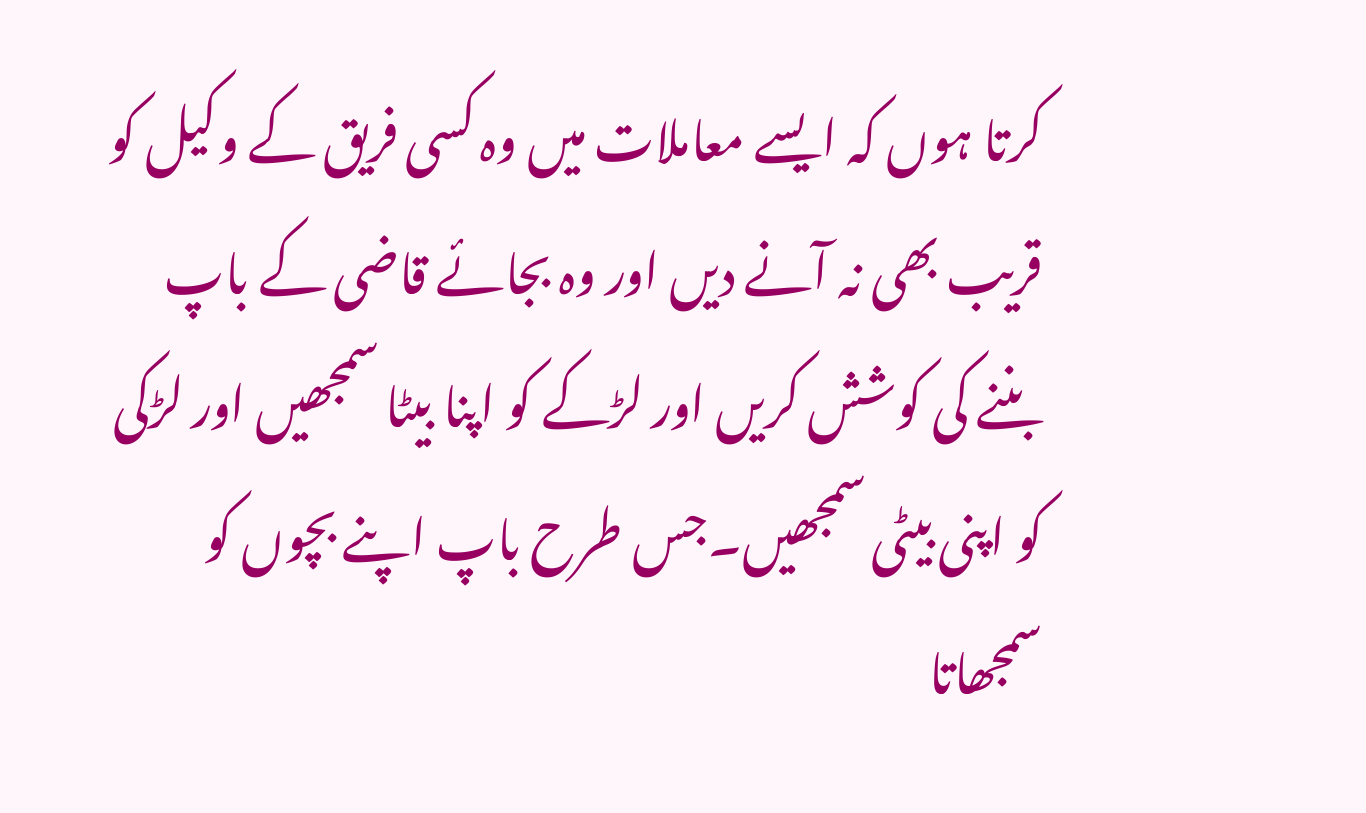کرتا ہوں کہ ایسے معاملات میں وہ کسی فریق کے وکیل کو قریب بھی نہ آنے دیں اور وہ بجائے قاضی کے باپ بننے کی کوشش کریں اور لڑکے کو اپنا بیٹا سمجھیں اور لڑکی کو اپنی بیٹی سمجھیں۔جس طرح باپ اپنے بچوں کو سمجھاتا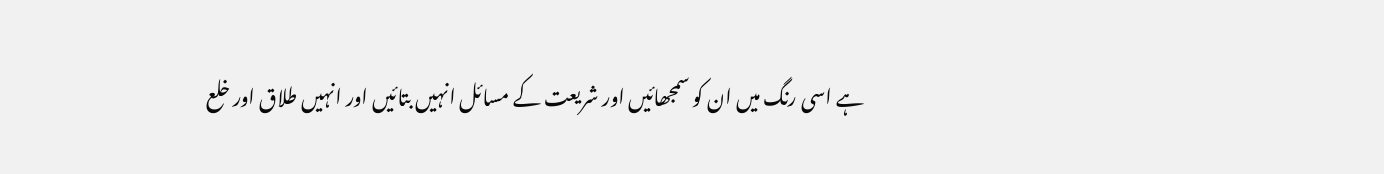ہے اسی رنگ میں ان کو سمجھائیں اور شریعت کے مسائل انہیں بتائیں اور انہیں طلاق اور خلع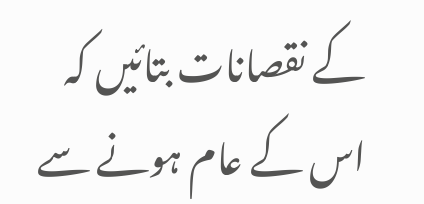کے نقصانات بتائیں کہ اس کے عام ہونے سے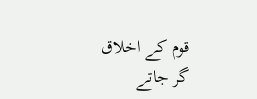قوم کے اخلاق گر جاتے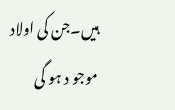ہیں۔جن کی اولاد موجو د ہو گی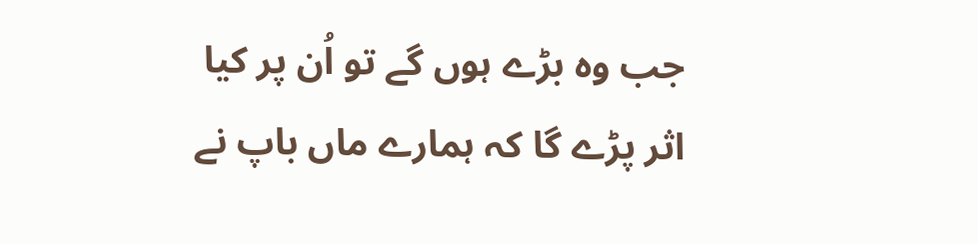جب وہ بڑے ہوں گے تو اُن پر کیا اثر پڑے گا کہ ہمارے ماں باپ نے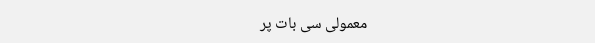معمولی سی بات پر